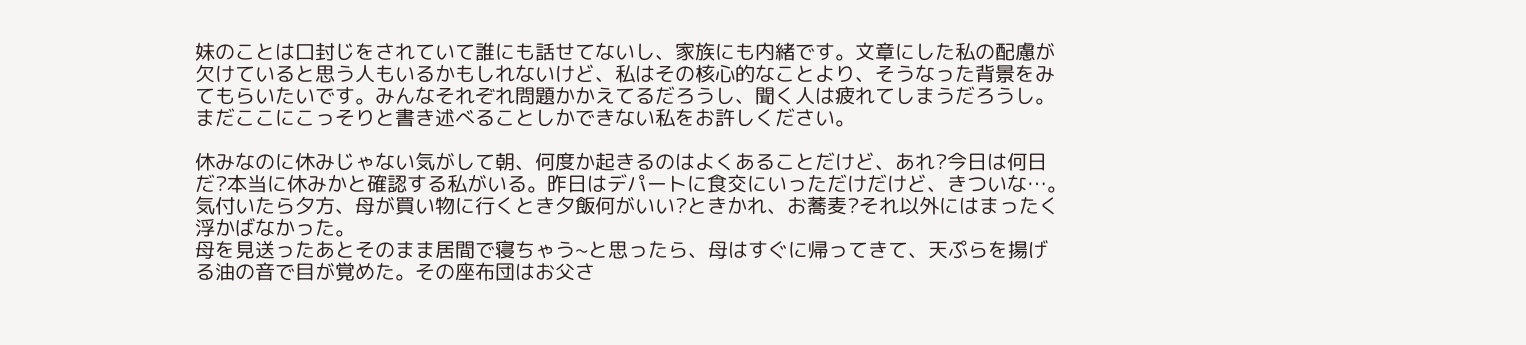妹のことは口封じをされていて誰にも話せてないし、家族にも内緒です。文章にした私の配慮が欠けていると思う人もいるかもしれないけど、私はその核心的なことより、そうなった背景をみてもらいたいです。みんなそれぞれ問題かかえてるだろうし、聞く人は疲れてしまうだろうし。
まだここにこっそりと書き述べることしかできない私をお許しください。

休みなのに休みじゃない気がして朝、何度か起きるのはよくあることだけど、あれ?今日は何日だ?本当に休みかと確認する私がいる。昨日はデパートに食交にいっただけだけど、きついな…。
気付いたら夕方、母が買い物に行くとき夕飯何がいい?ときかれ、お蕎麦?それ以外にはまったく浮かばなかった。
母を見送ったあとそのまま居間で寝ちゃう~と思ったら、母はすぐに帰ってきて、天ぷらを揚げる油の音で目が覚めた。その座布団はお父さ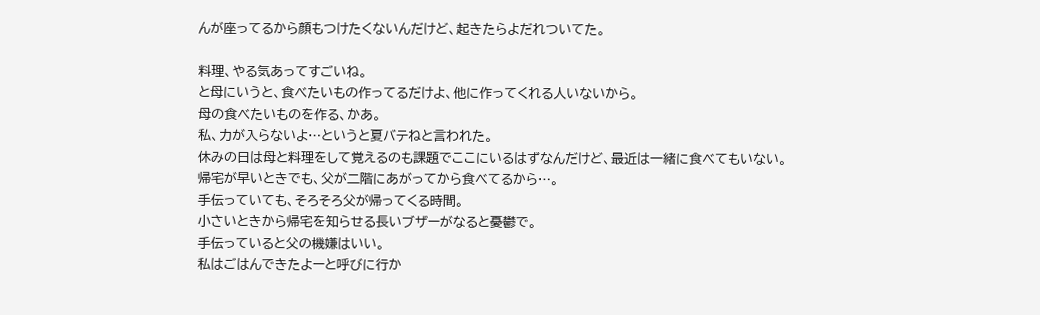んが座ってるから顔もつけたくないんだけど、起きたらよだれついてた。

料理、やる気あってすごいね。
と母にいうと、食べたいもの作ってるだけよ、他に作ってくれる人いないから。
母の食べたいものを作る、かあ。
私、力が入らないよ…というと夏バテねと言われた。
休みの日は母と料理をして覚えるのも課題でここにいるはずなんだけど、最近は一緒に食べてもいない。
帰宅が早いときでも、父が二階にあがってから食べてるから…。
手伝っていても、そろそろ父が帰ってくる時間。
小さいときから帰宅を知らせる長いブザーがなると憂鬱で。
手伝っていると父の機嫌はいい。
私はごはんできたよーと呼びに行か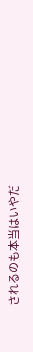されるのも本当はいやだ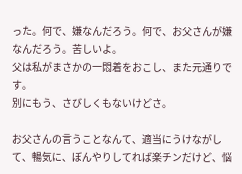った。何で、嫌なんだろう。何で、お父さんが嫌なんだろう。苦しいよ。
父は私がまさかの一悶着をおこし、また元通りです。
別にもう、さびしくもないけどさ。

お父さんの言うことなんて、適当にうけながして、暢気に、ぼんやりしてれば楽チンだけど、悩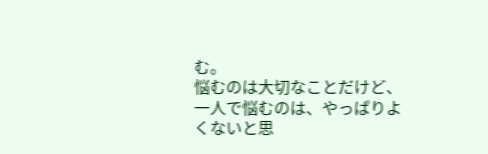む。
悩むのは大切なことだけど、一人で悩むのは、やっぱりよくないと思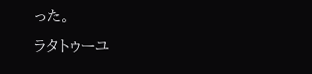った。
ラタトゥーユ